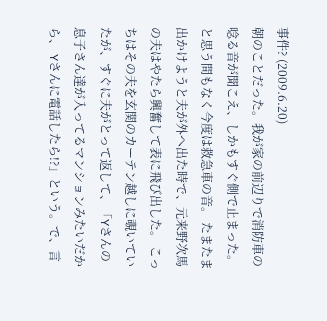事件? (2009.6.20)
朝のことだった。我が家の前辺りで消防車の唸る音が聞こえ、しかもすぐ側で止まった。と思う間もなく今度は救急車の音。 たまたま出かけようと夫が外へ出た時で、元来野次馬の夫はやたら興奮して表に飛び出した。 こっちはその夫を玄関のカーテン越しに覗いていたが、すぐに夫がとって返して、「Yさんの息子さん達が入ってるマンションみたいだから、 Yさんに電話したら!?」という。で、言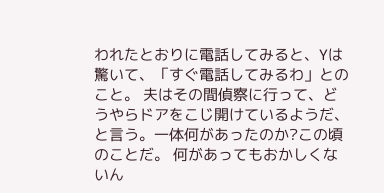われたとおりに電話してみると、Yは驚いて、「すぐ電話してみるわ」とのこと。 夫はその間偵察に行って、どうやらドアをこじ開けているようだ、と言う。一体何があったのか?この頃のことだ。 何があってもおかしくないん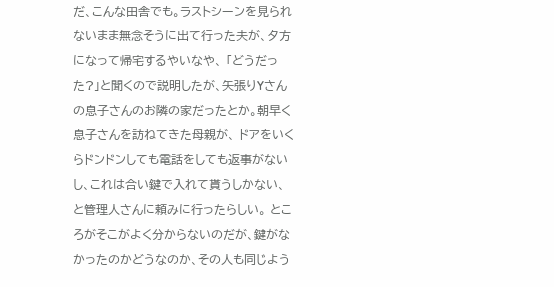だ、こんな田舎でも。ラストシーンを見られないまま無念そうに出て行った夫が、夕方になって帰宅するやいなや、 「どうだった?」と聞くので説明したが、矢張りYさんの息子さんのお隣の家だったとか。朝早く息子さんを訪ねてきた母親が、 ドアをいくらドンドンしても電話をしても返事がないし、これは合い鍵で入れて貰うしかない、と管理人さんに頼みに行ったらしい。 ところがそこがよく分からないのだが、鍵がなかったのかどうなのか、その人も同じよう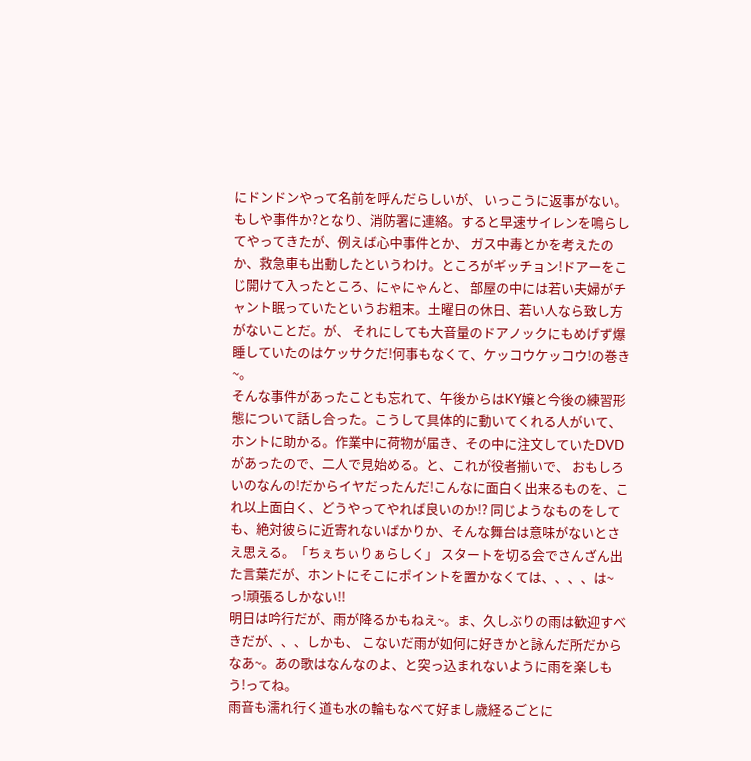にドンドンやって名前を呼んだらしいが、 いっこうに返事がない。もしや事件か?となり、消防署に連絡。すると早速サイレンを鳴らしてやってきたが、例えば心中事件とか、 ガス中毒とかを考えたのか、救急車も出動したというわけ。ところがギッチョン!ドアーをこじ開けて入ったところ、にゃにゃんと、 部屋の中には若い夫婦がチャント眠っていたというお粗末。土曜日の休日、若い人なら致し方がないことだ。が、 それにしても大音量のドアノックにもめげず爆睡していたのはケッサクだ!何事もなくて、ケッコウケッコウ!の巻き~。
そんな事件があったことも忘れて、午後からはKY嬢と今後の練習形態について話し合った。こうして具体的に動いてくれる人がいて、 ホントに助かる。作業中に荷物が届き、その中に注文していたDVDがあったので、二人で見始める。と、これが役者揃いで、 おもしろいのなんの!だからイヤだったんだ!こんなに面白く出来るものを、これ以上面白く、どうやってやれば良いのか!? 同じようなものをしても、絶対彼らに近寄れないばかりか、そんな舞台は意味がないとさえ思える。「ちぇちぃりぁらしく」 スタートを切る会でさんざん出た言葉だが、ホントにそこにポイントを置かなくては、、、、は~っ!頑張るしかない!!
明日は吟行だが、雨が降るかもねえ~。ま、久しぶりの雨は歓迎すべきだが、、、しかも、 こないだ雨が如何に好きかと詠んだ所だからなあ~。あの歌はなんなのよ、と突っ込まれないように雨を楽しもう!ってね。
雨音も濡れ行く道も水の輪もなべて好まし歳経るごとに